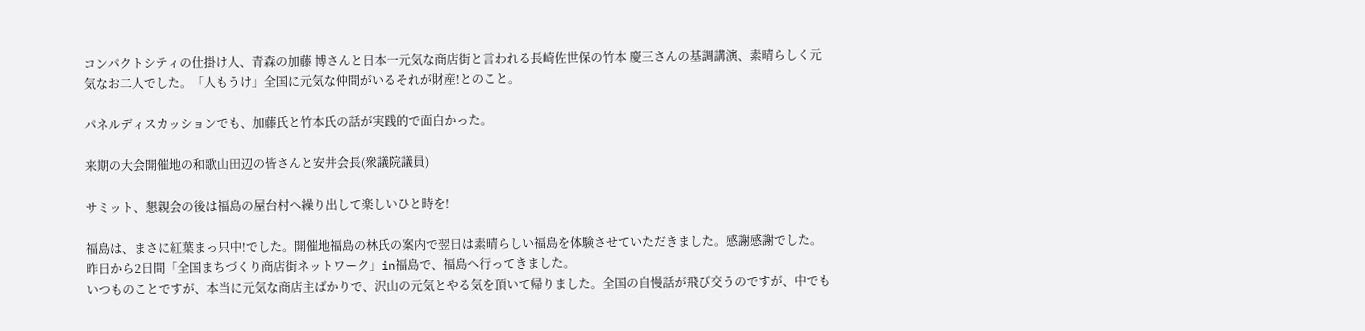コンパクトシティの仕掛け人、青森の加藤 博さんと日本一元気な商店街と言われる長崎佐世保の竹本 慶三さんの基調講演、素晴らしく元気なお二人でした。「人もうけ」全国に元気な仲間がいるそれが財産!とのこと。

パネルディスカッションでも、加藤氏と竹本氏の話が実践的で面白かった。

来期の大会開催地の和歌山田辺の皆さんと安井会長(衆議院議員)

サミット、懇親会の後は福島の屋台村へ繰り出して楽しいひと時を!

福島は、まさに紅葉まっ只中!でした。開催地福島の林氏の案内で翌日は素晴らしい福島を体験させていただきました。感謝感謝でした。
昨日から2日間「全国まちづくり商店街ネットワーク」in福島で、福島へ行ってきました。
いつものことですが、本当に元気な商店主ばかりで、沢山の元気とやる気を頂いて帰りました。全国の自慢話が飛び交うのですが、中でも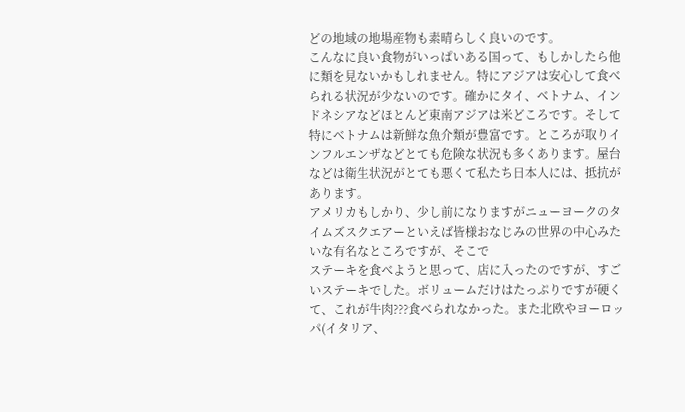どの地域の地場産物も素晴らしく良いのです。
こんなに良い食物がいっぱいある国って、もしかしたら他に類を見ないかもしれません。特にアジアは安心して食べられる状況が少ないのです。確かにタイ、ベトナム、インドネシアなどほとんど東南アジアは米どころです。そして特にベトナムは新鮮な魚介類が豊富です。ところが取りインフルエンザなどとても危険な状況も多くあります。屋台などは衛生状況がとても悪くて私たち日本人には、抵抗があります。
アメリカもしかり、少し前になりますがニューヨークのタイムズスクエアーといえば皆様おなじみの世界の中心みたいな有名なところですが、そこで
ステーキを食べようと思って、店に入ったのですが、すごいステーキでした。ボリュームだけはたっぷりですが硬くて、これが牛肉???食べられなかった。また北欧やヨーロッパ(イタリア、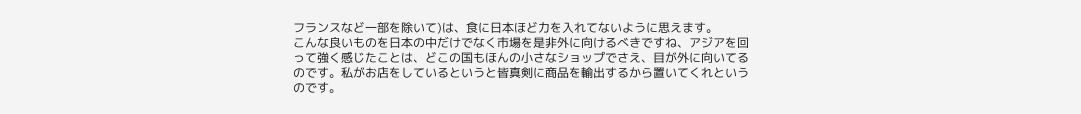フランスなど一部を除いて)は、食に日本ほど力を入れてないように思えます。
こんな良いものを日本の中だけでなく市場を是非外に向けるべきですね、アジアを回って強く感じたことは、どこの国もほんの小さなショップでさえ、目が外に向いてるのです。私がお店をしているというと皆真剣に商品を輸出するから置いてくれというのです。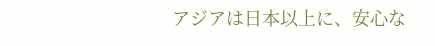アジアは日本以上に、安心な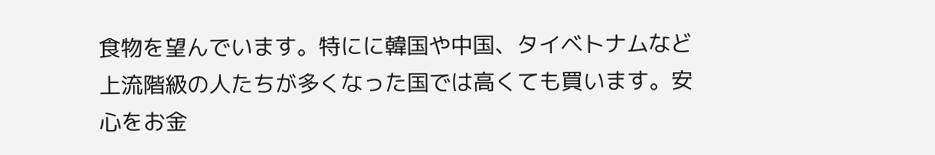食物を望んでいます。特にに韓国や中国、タイベトナムなど上流階級の人たちが多くなった国では高くても買います。安心をお金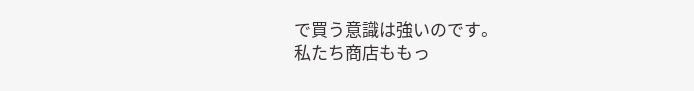で買う意識は強いのです。
私たち商店ももっ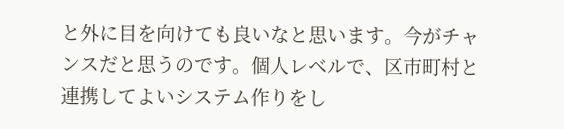と外に目を向けても良いなと思います。今がチャンスだと思うのです。個人レベルで、区市町村と連携してよいシステム作りをし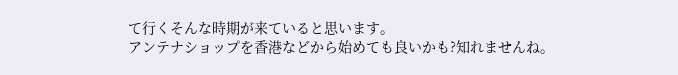て行くそんな時期が来ていると思います。
アンテナショップを香港などから始めても良いかも?知れませんね。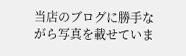当店のブログに勝手ながら写真を載せていま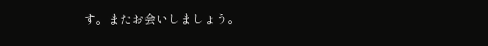す。またお会いしましょう。